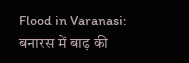Flood in Varanasi: बनारस में बाढ़ की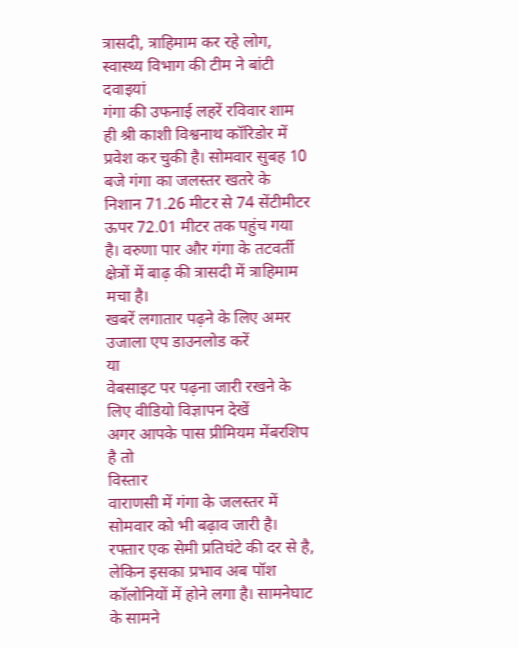त्रासदी, त्राहिमाम कर रहे लोग, स्वास्थ्य विभाग की टीम ने बांटी दवाइयां
गंगा की उफनाई लहरें रविवार शाम ही श्री काशी विश्वनाथ कॉरिडोर में प्रवेश कर चुकी है। सोमवार सुबह 10 बजे गंगा का जलस्तर खतरे के निशान 71.26 मीटर से 74 सेंटीमीटर ऊपर 72.01 मीटर तक पहुंच गया है। वरुणा पार और गंगा के तटवर्ती क्षेत्रों में बाढ़ की त्रासदी में त्राहिमाम मचा है।
खबरें लगातार पढ़ने के लिए अमर उजाला एप डाउनलोड करें
या
वेबसाइट पर पढ़ना जारी रखने के लिए वीडियो विज्ञापन देखें
अगर आपके पास प्रीमियम मेंबरशिप है तो
विस्तार
वाराणसी में गंगा के जलस्तर में सोमवार को भी बढ़ाव जारी है। रफ्तार एक सेमी प्रतिघंटे की दर से है, लेकिन इसका प्रभाव अब पॉश कॉलोनियों में होने लगा है। सामनेघाट के सामने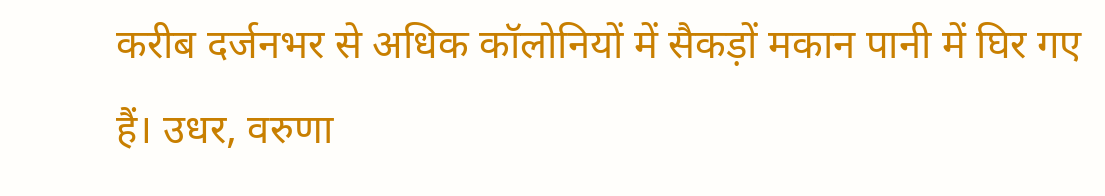करीब दर्जनभर से अधिक कॉलोनियों में सैकड़ों मकान पानी में घिर गए हैं। उधर, वरुणा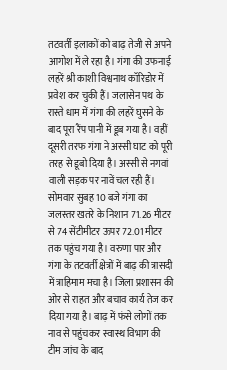तटवर्ती इलाकों को बाढ़ तेजी से अपने आगोश में ले रहा है। गंगा की उफनाई लहरें श्री काशी विश्वनाथ कॉरिडोर में प्रवेश कर चुकी हैं। जलासेन पथ के रास्ते धाम में गंगा की लहरें घुसने के बाद पूरा रैंप पानी में डूब गया है। वहीं दूसरी तरफ गंगा ने अस्सी घाट को पूरी तरह से डूबो दिया है। अस्सी से नगवां वाली सड़क पर नावें चल रही हैं।
सोमवार सुबह 10 बजे गंगा का जलस्तर खतरे के निशान 71.26 मीटर से 74 सेंटीमीटर ऊपर 72.01 मीटर तक पहुंच गया है। वरुणा पार और गंगा के तटवर्ती क्षेत्रों में बाढ़ की त्रासदी में त्राहिमाम मचा है। जिला प्रशासन की ओर से राहत और बचाव कार्य तेज कर दिया गया है। बाढ़ में फंसे लोगों तक नाव से पहुंचकर स्वास्थ विभाग की टीम जांच के बाद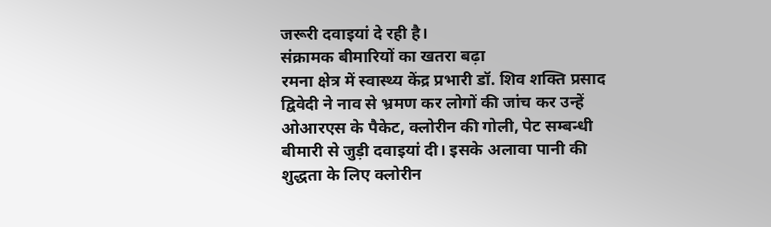जरूरी दवाइयां दे रही है।
संक्रामक बीमारियों का खतरा बढ़ा
रमना क्षेत्र में स्वास्थ्य केंद्र प्रभारी डॉ. शिव शक्ति प्रसाद द्विवेदी ने नाव से भ्रमण कर लोगों की जांच कर उन्हें ओआरएस के पैकेट, क्लोरीन की गोली, पेट सम्बन्धी बीमारी से जुड़ी दवाइयां दी। इसके अलावा पानी की शुद्धता के लिए क्लोरीन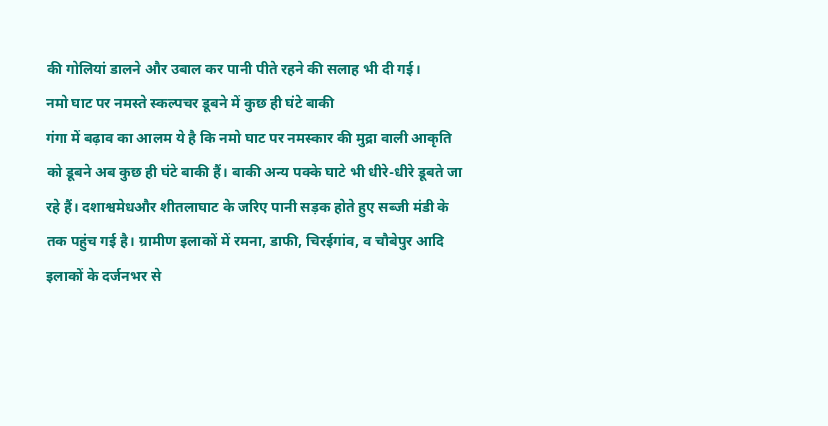की गोलियां डालने और उबाल कर पानी पीते रहने की सलाह भी दी गई।
नमो घाट पर नमस्ते स्कल्पचर डूबने में कुछ ही घंटे बाकी
गंगा में बढ़ाव का आलम ये है कि नमो घाट पर नमस्कार की मुद्रा वाली आकृति को डूबने अब कुछ ही घंटे बाकी हैं। बाकी अन्य पक्के घाटे भी धीरे-धीरे डूबते जा रहे हैं। दशाश्वमेधऔर शीतलाघाट के जरिए पानी सड़क होते हुए सब्जी मंडी के तक पहुंच गई है। ग्रामीण इलाकों में रमना, डाफी, चिरईगांव, व चौबेपुर आदि इलाकों के दर्जनभर से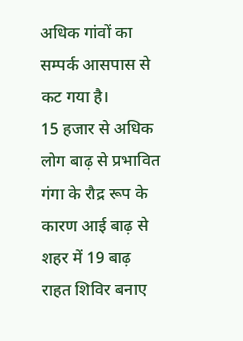अधिक गांवों का सम्पर्क आसपास से कट गया है।
15 हजार से अधिक लोग बाढ़ से प्रभावित
गंगा के रौद्र रूप के कारण आई बाढ़ से शहर में 19 बाढ़ राहत शिविर बनाए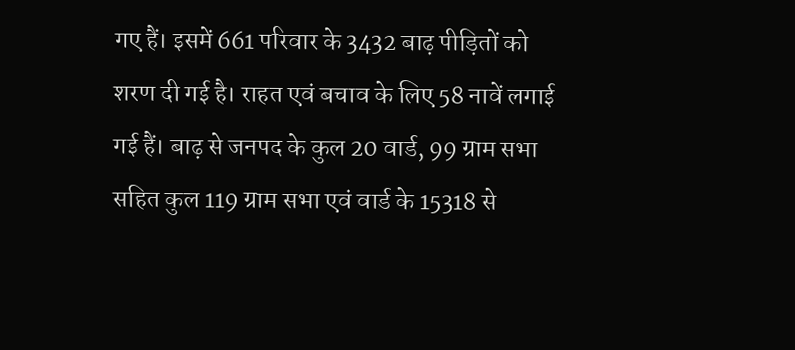गए हैं। इसमें 661 परिवार के 3432 बाढ़ पीड़ितों को शरण दी गई है। राहत एवं बचाव के लिए 58 नावें लगाई गई हैं। बाढ़ से जनपद के कुल 20 वार्ड, 99 ग्राम सभा सहित कुल 119 ग्राम सभा एवं वार्ड के 15318 से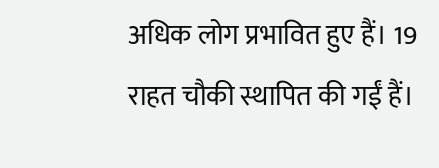अधिक लोग प्रभावित हुए हैं। 19 राहत चौकी स्थापित की गईं हैं।